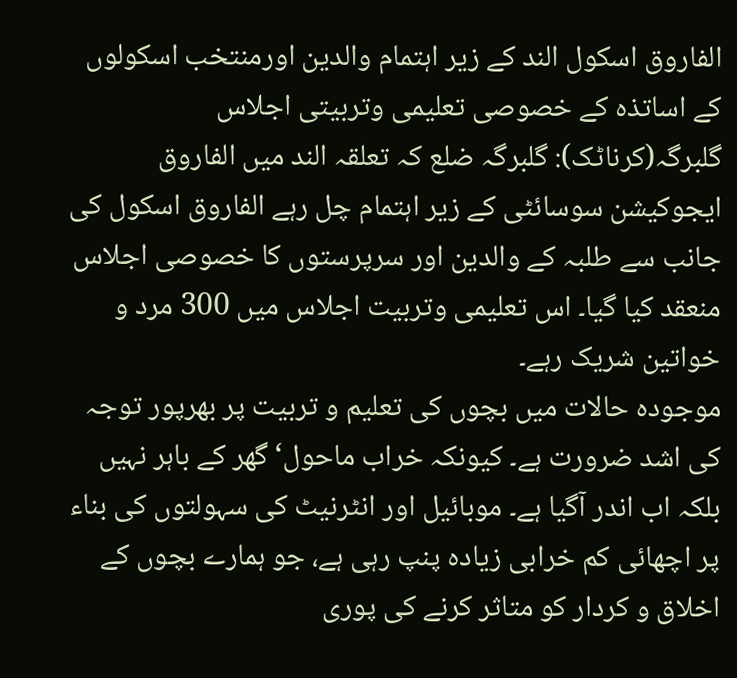الفاروق اسکول الند کے زیر اہتمام والدین اورمنتخب اسکولوں کے اساتذہ کے خصوصی تعلیمی وتربیتی اجلاس
گلبرگہ(کرناٹک): گلبرگہ ضلع کہ تعلقہ الند میں الفاروق ایجوکیشن سوسائٹی کے زیر اہتمام چل رہے الفاروق اسکول کی جانب سے طلبہ کے والدین اور سرپرستوں کا خصوصی اجلاس منعقد کیا گیا۔ اس تعلیمی وتربیت اجلاس میں 300 مرد و خواتین شریک رہے۔
موجودہ حالات میں بچوں کی تعلیم و تربیت پر بھرپور توجہ کی اشد ضرورت ہے۔ کیونکہ خراب ماحول‘ گھر کے باہر نہیں بلکہ اب اندر آگیا ہے۔ موبائیل اور انٹرنیٹ کی سہولتوں کی بناء پر اچھائی کم خرابی زیادہ پنپ رہی ہے، جو ہمارے بچوں کے اخلاق و کردار کو متاثر کرنے کی پوری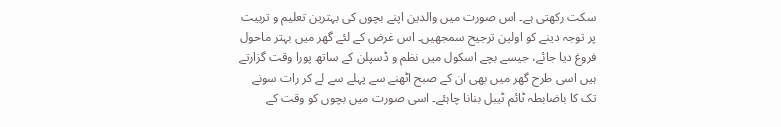سکت رکھتی ہے۔ اس صورت میں والدین اپنے بچوں کی بہترین تعلیم و تربیت پر توجہ دینے کو اولین ترجیح سمجھیں۔ اس غرض کے لئے گھر میں بہتر ماحول فروغ دیا جائے، جیسے بچے اسکول میں نظم و ڈسپلن کے ساتھ پورا وقت گزارتے ہیں اسی طرح گھر میں بھی ان کے صبح اٹھنے سے پہلے سے لے کر رات سونے تک کا باضابطہ ٹائم ٹیبل بنانا چاہئے۔ اسی صورت میں بچوں کو وقت کے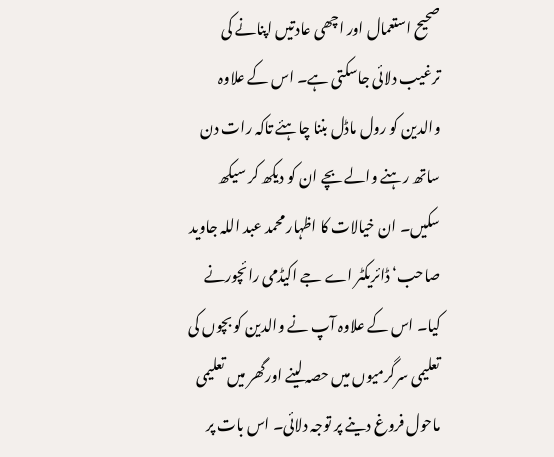صحیح استعمال اور اچھی عادتیں اپنانے کی ترغیب دلائی جاسکتی ہے۔ اس کے علاوہ والدین کو رول ماڈل بننا چاہئے تاکہ رات دن ساتھ رہنے والے بچے ان کو دیکھ کر سیکھ سکیں۔ ان خیالات کا اظہار محمد عبد اللہ جاوید صاحب‘ ڈائریکٹر اے جے اکیڈمی رائچورنے کیا۔ اس کے علاوہ آپ نے والدین کو بچوں کی تعلیمی سرگرمیوں میں حصہ لینے اورگھر میں تعلیمی ماحول فروغ دینے پر توجہ دلائی۔ اس بات پر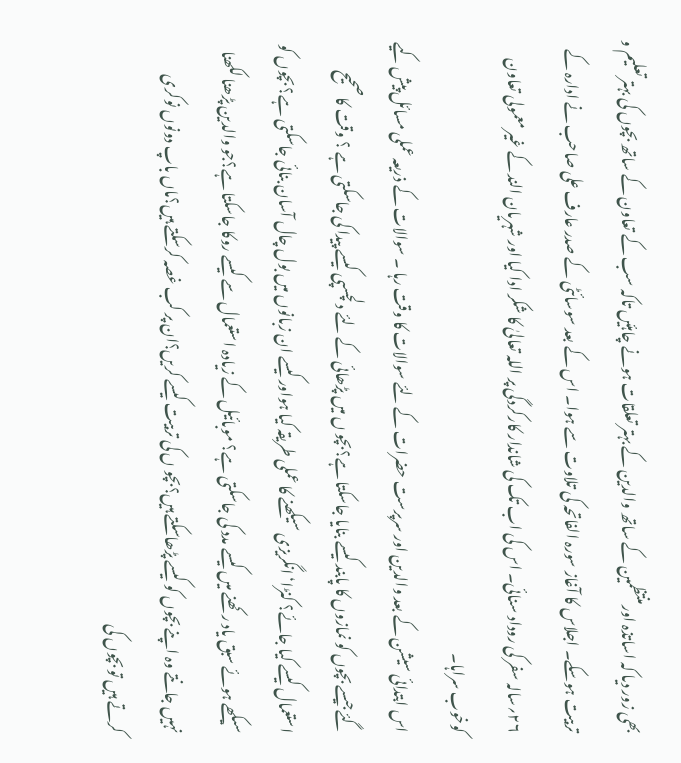بھی زور دیا کہ اساتذہ اور منتظمین کے ساتھ والدین کے بہتر تعلقات ہونے چاہئیں تاکہ سب کے تعاون کے ساتھ بچوں کی بہتر تعلیم و تربیت ہوسکے۔ اجلاس کا آغاز سورہ الفاتحہ کی تلاوت سے ہوا۔ اس کے بعد سوسائٹی کے صدر عارف علی صاحب نے ادارہ کے ۲۶؍سالہ سفر کی روداد سنائی۔ اس کی اب تک کی شاندار کارکردگی پر اللہ تعالیٰ کا شکر ادا کیا اور شہریان الند کے غیر معمولی تعاون کوخوب سراہا۔
اس ابتدائی سیشن کے بعد والدین اور سرپرست حضرات کے لئے سوالات کا وقت رہا ۔ سوالات کے ذریعہ عملی مسائل پیش کیے گئےجیسے بچوں کو نمازوں کا پابند کیسے بنایا جاسکتا ہے؟بچو ں میں پڑھائی کے لئے دلچسپی کیسے پیدا کی جاسکتی ہے ؟ وقت کا صحیح استعمال کیسے کیا جائے؟ کنڑا‘ انگریزی سیکھنے کا عملی طریقہ کیا ہواور کیسے ان زبانوں میں بول چال آسان بنائی جاسکتی ہے؟ بچوں کو سیکھے ہوئے سبق یاد رکھنے میں کیسے مدد کی جاسکتی ہے؟ موبائیل کے زیادہ استعمال سے کیسے روکا جاسکتا ہے؟جو والدین پڑھنا لکھنا نہیں جانتے وہ اپنے بچوں کو کیسے پڑھاسکتے ہیں؟بچو ں کی تربیت کیسے کریں؟ان پر کب غصہ کرسکتے ہیں؟ماں باپ دونوں نوکری کرتے ہیں تو بچوں کی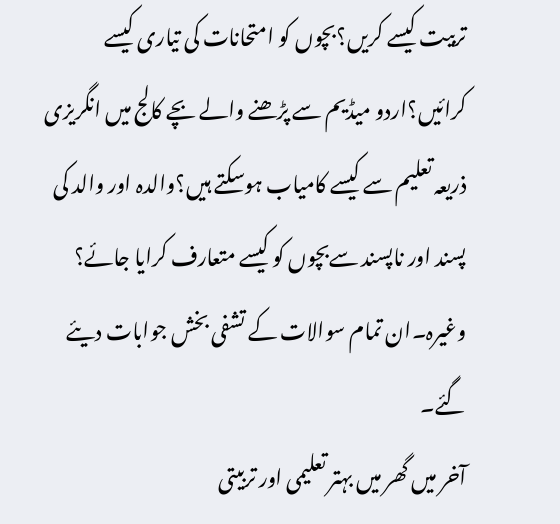تربیت کیسے کریں؟بچوں کو امتحانات کی تیاری کیسے کرائیں؟اردو میڈیم سے پڑھنے والے بچے کالج میں انگریزی ذریعہ تعلیم سے کیسے کامیاب ہوسکتے ہیں؟والدہ اور والد کی پسند اور ناپسند سےبچوں کو کیسے متعارف کرایا جائے؟ وغیرہ۔ان تمام سوالات کے تشفی بخش جوابات دیئے گئے۔
آخر میں گھر میں بہتر تعلیمی اور تربیتی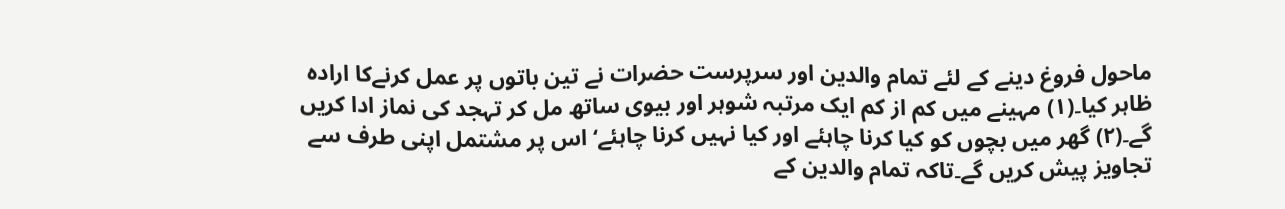ماحول فروغ دینے کے لئے تمام والدین اور سرپرست حضرات نے تین باتوں پر عمل کرنےکا ارادہ ظاہر کیا۔(۱) مہینے میں کم از کم ایک مرتبہ شوہر اور بیوی ساتھ مل کر تہجد کی نماز ادا کریں گے۔(۲) گھر میں بچوں کو کیا کرنا چاہئے اور کیا نہیں کرنا چاہئے‘ اس پر مشتمل اپنی طرف سے تجاویز پیش کریں گے۔تاکہ تمام والدین کے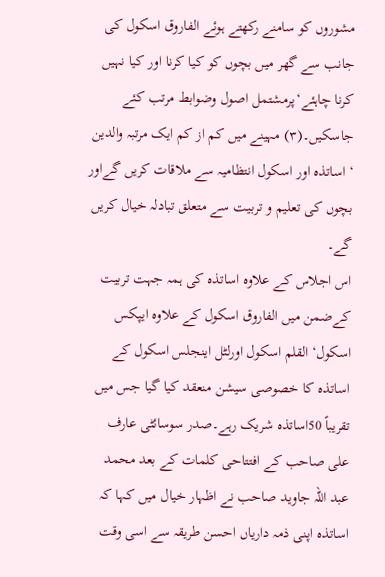مشوروں کو سامنے رکھتے ہوئے الفاروق اسکول کی جانب سے گھر میں بچوں کو کیا کرنا اور کیا نہیں کرنا چاہئے‘پرمشتمل اصول وضوابط مرتب کئے جاسکیں۔(۳) مہینے میں کم از کم ایک مرتبہ والدین ‘ اساتذہ اور اسکول انتظامیہ سے ملاقات کریں گےاور بچوں کی تعلیم و تربیت سے متعلق تبادلہ خیال کریں گے۔
اس اجلاس کے علاوہ اساتذہ کی ہمہ جہت تربیت کےضمن میں الفاروق اسکول کے علاوہ ایپکس اسکول‘ القلم اسکول اورلٹل اینجلس اسکول کے اساتذہ کا خصوصی سیشن منعقد کیا گیا جس میں تقریباً 50اساتذہ شریک رہے۔صدر سوسائٹی عارف علی صاحب کے افتتاحی کلمات کے بعد محمد عبد اللہ جاوید صاحب نے اظہار خیال میں کہا کہ اساتذہ اپنی ذمہ داریاں احسن طریقہ سے اسی وقت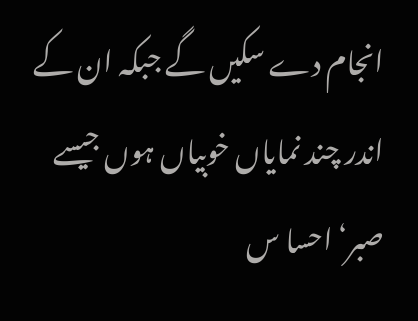انجام دے سکیں گے جبکہ ان کے اندر چند نمایاں خوبیاں ہوں جیسے صبر‘ احسا س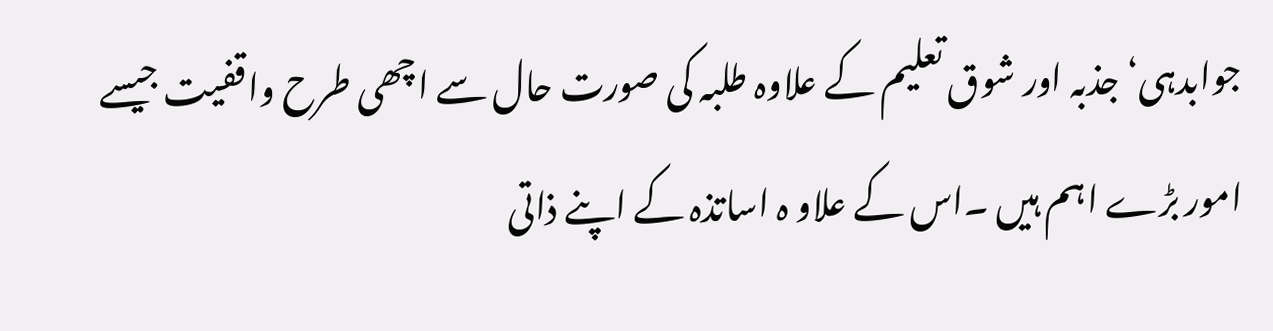جوابدہی‘ جذبہ اور شوق تعلیم کے علاوہ طلبہ کی صورت حال سے اچھی طرح واقفیت جیسے امور بڑے اہم ہیں ۔اس کے علاو ہ اساتذہ کے اپنے ذاتی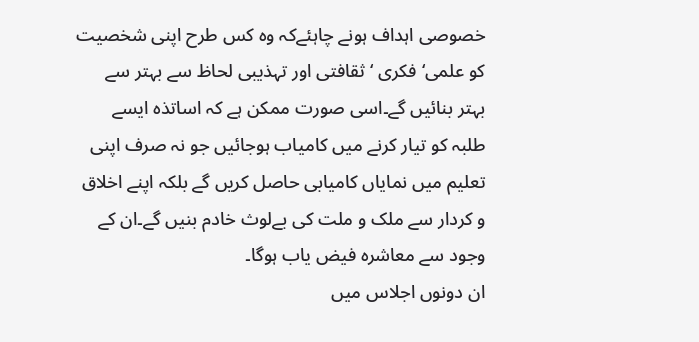خصوصی اہداف ہونے چاہئےکہ وہ کس طرح اپنی شخصیت کو علمی‘فکری ‘ثقافتی اور تہذیبی لحاظ سے بہتر سے بہتر بنائیں گے۔اسی صورت ممکن ہے کہ اساتذہ ایسے طلبہ کو تیار کرنے میں کامیاب ہوجائیں جو نہ صرف اپنی تعلیم میں نمایاں کامیابی حاصل کریں گے بلکہ اپنے اخلاق و کردار سے ملک و ملت کی بےلوث خادم بنیں گے۔ان کے وجود سے معاشرہ فیض یاب ہوگا۔
ان دونوں اجلاس میں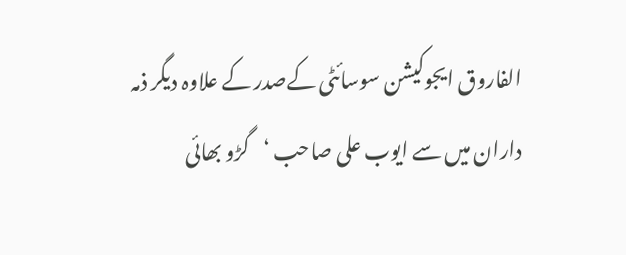الفاروق ایجوکیشن سوسائٹی کےصدر کے علاوہ دیگر ذمہ داران میں سے ایوب علی صاحب ‘گڑو بھائی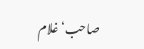صاحب‘ غلام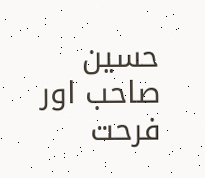حسین صاحب اور فرحت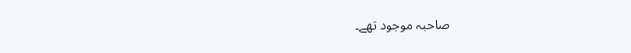صاحبہ موجود تھے۔